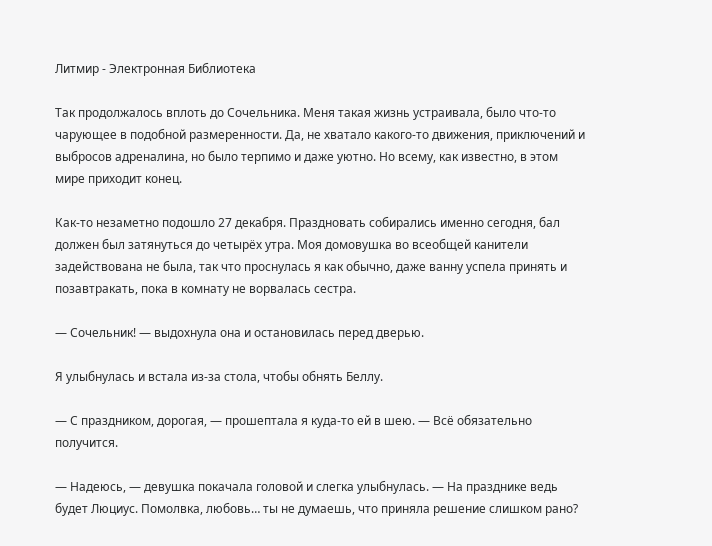Литмир - Электронная Библиотека

Так продолжалось вплоть до Сочельника. Меня такая жизнь устраивала, было что-то чарующее в подобной размеренности. Да, не хватало какого-то движения, приключений и выбросов адреналина, но было терпимо и даже уютно. Но всему, как известно, в этом мире приходит конец.

Как-то незаметно подошло 27 декабря. Праздновать собирались именно сегодня, бал должен был затянуться до четырёх утра. Моя домовушка во всеобщей канители задействована не была, так что проснулась я как обычно, даже ванну успела принять и позавтракать, пока в комнату не ворвалась сестра.

— Сочельник! — выдохнула она и остановилась перед дверью.

Я улыбнулась и встала из-за стола, чтобы обнять Беллу.

— С праздником, дорогая, — прошептала я куда-то ей в шею. — Всё обязательно получится.

— Надеюсь, — девушка покачала головой и слегка улыбнулась. — На празднике ведь будет Люциус. Помолвка, любовь… ты не думаешь, что приняла решение слишком рано?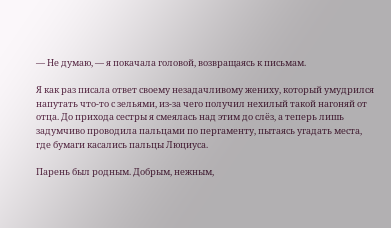— Не думаю, — я покачала головой, возвращаясь к письмам.

Я как раз писала ответ своему незадачливому жениху, который умудрился напутать что-то с зельями, из-за чего получил нехилый такой нагоняй от отца. До прихода сестры я смеялась над этим до слёз, а теперь лишь задумчиво проводила пальцами по пергаменту, пытаясь угадать места, где бумаги касались пальцы Люциуса.

Парень был родным. Добрым, нежным,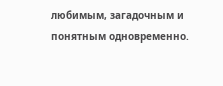любимым, загадочным и понятным одновременно.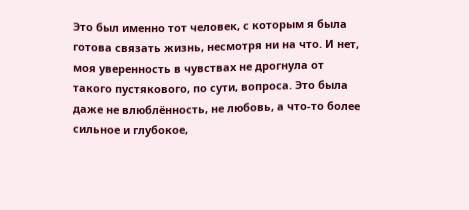Это был именно тот человек, с которым я была готова связать жизнь, несмотря ни на что. И нет, моя уверенность в чувствах не дрогнула от такого пустякового, по сути, вопроса. Это была даже не влюблённость, не любовь, а что-то более сильное и глубокое,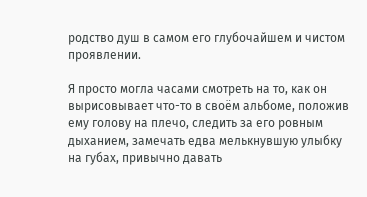родство душ в самом его глубочайшем и чистом проявлении.

Я просто могла часами смотреть на то, как он вырисовывает что-то в своём альбоме, положив ему голову на плечо, следить за его ровным дыханием, замечать едва мелькнувшую улыбку на губах, привычно давать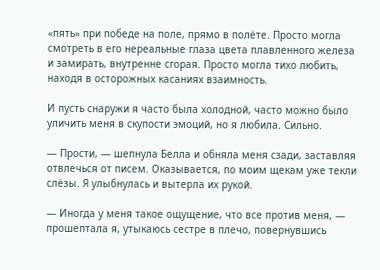«пять» при победе на поле, прямо в полёте. Просто могла смотреть в его нереальные глаза цвета плавленного железа и замирать, внутренне сгорая. Просто могла тихо любить, находя в осторожных касаниях взаимность.

И пусть снаружи я часто была холодной, часто можно было уличить меня в скупости эмоций, но я любила. Сильно.

— Прости, — шепнула Белла и обняла меня сзади, заставляя отвлечься от писем. Оказывается, по моим щекам уже текли слёзы. Я улыбнулась и вытерла их рукой.

— Иногда у меня такое ощущение, что все против меня, — прошептала я, утыкаюсь сестре в плечо, повернувшись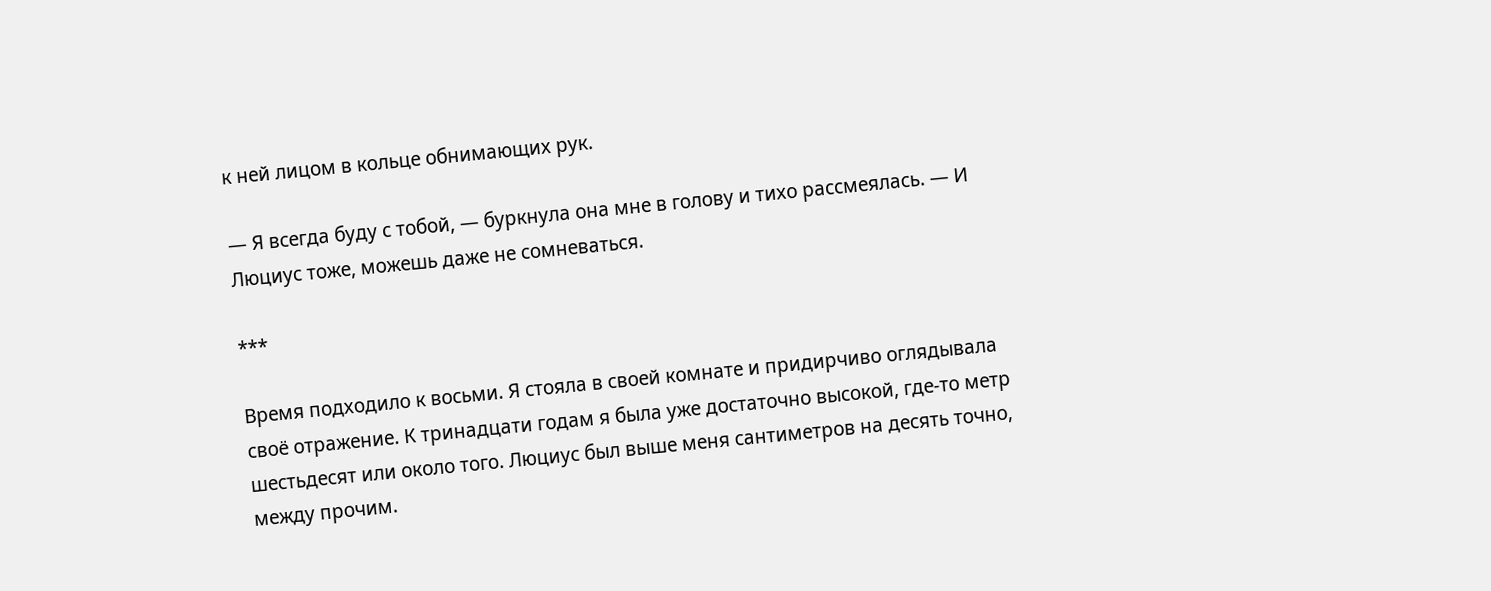к ней лицом в кольце обнимающих рук.

— Я всегда буду с тобой, — буркнула она мне в голову и тихо рассмеялась. — И Люциус тоже, можешь даже не сомневаться.

***

Время подходило к восьми. Я стояла в своей комнате и придирчиво оглядывала своё отражение. К тринадцати годам я была уже достаточно высокой, где-то метр шестьдесят или около того. Люциус был выше меня сантиметров на десять точно, между прочим.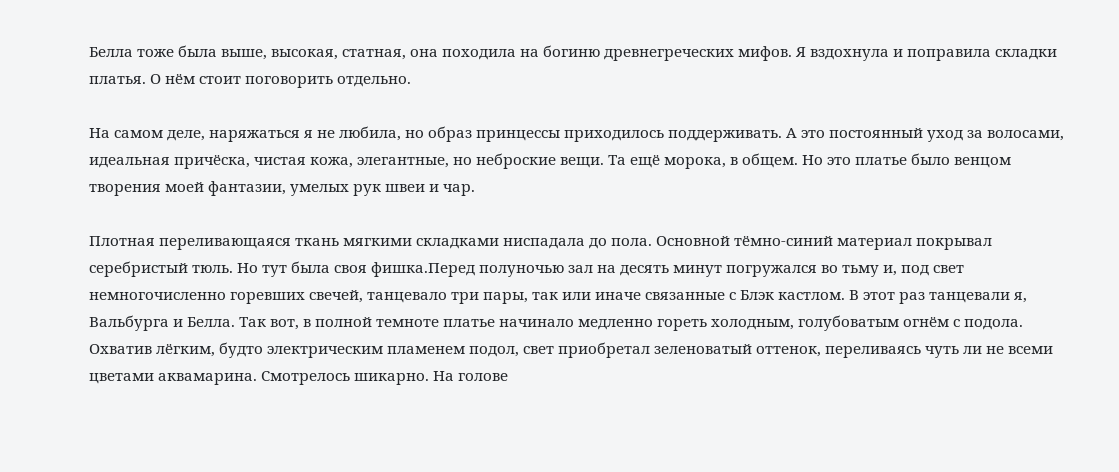Белла тоже была выше, высокая, статная, она походила на богиню древнегреческих мифов. Я вздохнула и поправила складки платья. О нём стоит поговорить отдельно.

На самом деле, наряжаться я не любила, но образ принцессы приходилось поддерживать. А это постоянный уход за волосами, идеальная причёска, чистая кожа, элегантные, но неброские вещи. Та ещё морока, в общем. Но это платье было венцом творения моей фантазии, умелых рук швеи и чар.

Плотная переливающаяся ткань мягкими складками ниспадала до пола. Основной тёмно-синий материал покрывал серебристый тюль. Но тут была своя фишка.Перед полуночью зал на десять минут погружался во тьму и, под свет немногочисленно горевших свечей, танцевало три пары, так или иначе связанные с Блэк кастлом. В этот раз танцевали я, Вальбурга и Белла. Так вот, в полной темноте платье начинало медленно гореть холодным, голубоватым огнём с подола. Охватив лёгким, будто электрическим пламенем подол, свет приобретал зеленоватый оттенок, переливаясь чуть ли не всеми цветами аквамарина. Смотрелось шикарно. На голове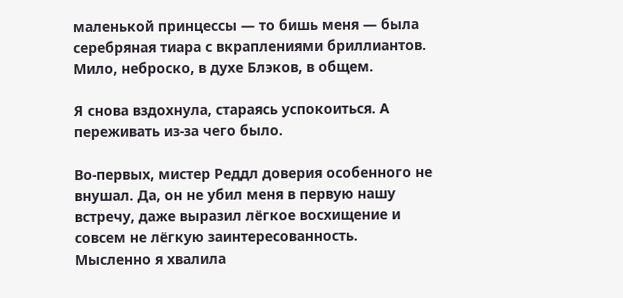маленькой принцессы — то бишь меня — была серебряная тиара с вкраплениями бриллиантов. Мило, неброско, в духе Блэков, в общем.

Я снова вздохнула, стараясь успокоиться. А переживать из-за чего было.

Во-первых, мистер Реддл доверия особенного не внушал. Да, он не убил меня в первую нашу встречу, даже выразил лёгкое восхищение и совсем не лёгкую заинтересованность. Мысленно я хвалила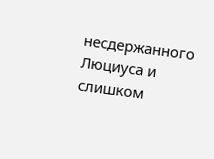несдержанного Люциуса и слишком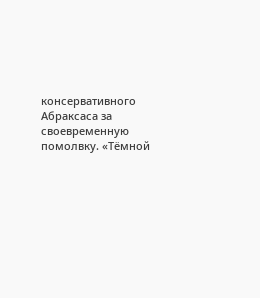консервативного Абраксаса за своевременную помолвку. «Тёмной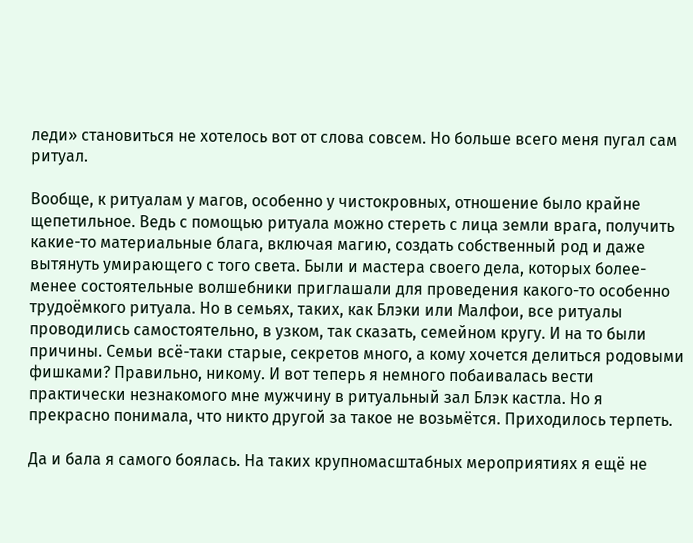леди» становиться не хотелось вот от слова совсем. Но больше всего меня пугал сам ритуал.

Вообще, к ритуалам у магов, особенно у чистокровных, отношение было крайне щепетильное. Ведь с помощью ритуала можно стереть с лица земли врага, получить какие-то материальные блага, включая магию, создать собственный род и даже вытянуть умирающего с того света. Были и мастера своего дела, которых более-менее состоятельные волшебники приглашали для проведения какого-то особенно трудоёмкого ритуала. Но в семьях, таких, как Блэки или Малфои, все ритуалы проводились самостоятельно, в узком, так сказать, семейном кругу. И на то были причины. Семьи всё-таки старые, секретов много, а кому хочется делиться родовыми фишками? Правильно, никому. И вот теперь я немного побаивалась вести практически незнакомого мне мужчину в ритуальный зал Блэк кастла. Но я прекрасно понимала, что никто другой за такое не возьмётся. Приходилось терпеть.

Да и бала я самого боялась. На таких крупномасштабных мероприятиях я ещё не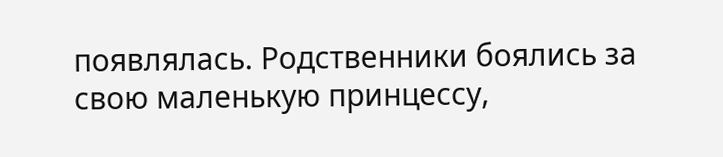появлялась. Родственники боялись за свою маленькую принцессу,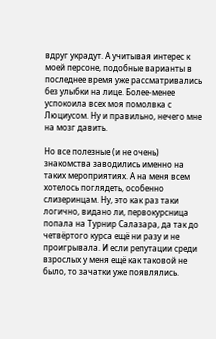вдруг украдут. А учитывая интерес к моей персоне, подобные варианты в последнее время уже рассматривались без улыбки на лице. Более-менее успокоила всех моя помолвка с Люциусом. Ну и правильно, нечего мне на мозг давить.

Но все полезные (и не очень) знакомства заводились именно на таких мероприятиях. А на меня всем хотелось поглядеть, особенно слизеринцам. Ну, это как раз таки логично, видано ли, первокурсница попала на Турнир Салазара, да так до четвёртого курса ещё ни разу и не проигрывала. И если репутации среди взрослых у меня ещё как таковой не было, то зачатки уже появлялись.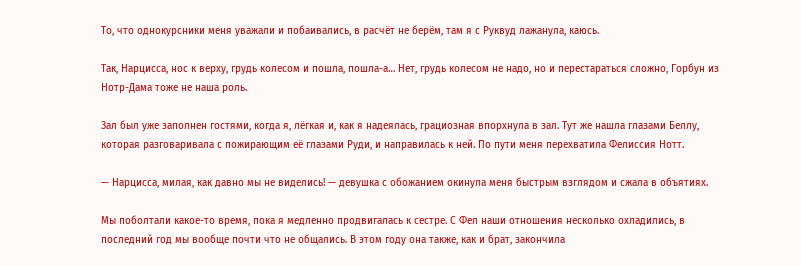То, что однокурсники меня уважали и побаивались, в расчёт не берём, там я с Руквуд лажанула, каюсь.

Так, Нарцисса, нос к верху, грудь колесом и пошла, пошла-а… Нет, грудь колесом не надо, но и перестараться сложно, Горбун из Нотр-Дама тоже не наша роль.

Зал был уже заполнен гостями, когда я, лёгкая и, как я надеялась, грациозная впорхнула в зал. Тут же нашла глазами Беллу, которая разговаривала с пожирающим её глазами Руди, и направилась к ней. По пути меня перехватила Фелиссия Нотт.

— Нарцисса, милая, как давно мы не виделись! — девушка с обожанием окинула меня быстрым взглядом и сжала в объятиях.

Мы поболтали какое-то время, пока я медленно продвигалась к сестре. С Фел наши отношения несколько охладились, в последний год мы вообще почти что не общались. В этом году она также, как и брат, закончила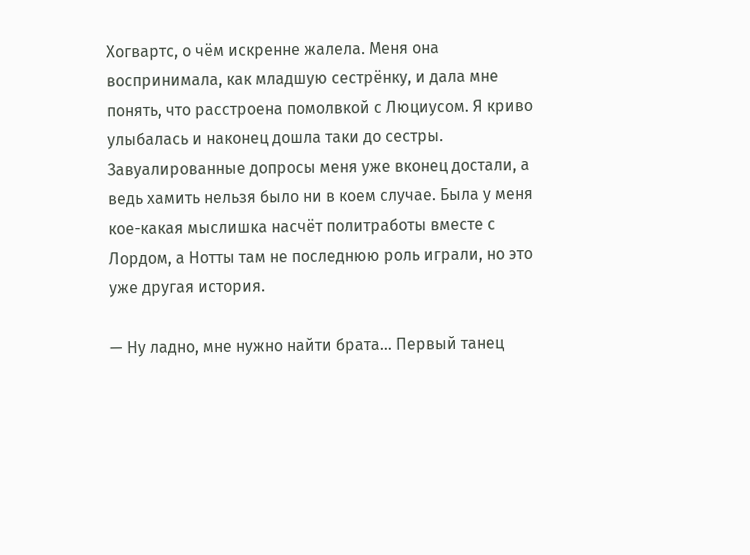Хогвартс, о чём искренне жалела. Меня она воспринимала, как младшую сестрёнку, и дала мне понять, что расстроена помолвкой с Люциусом. Я криво улыбалась и наконец дошла таки до сестры. Завуалированные допросы меня уже вконец достали, а ведь хамить нельзя было ни в коем случае. Была у меня кое-какая мыслишка насчёт политработы вместе с Лордом, а Нотты там не последнюю роль играли, но это уже другая история.

— Ну ладно, мне нужно найти брата… Первый танец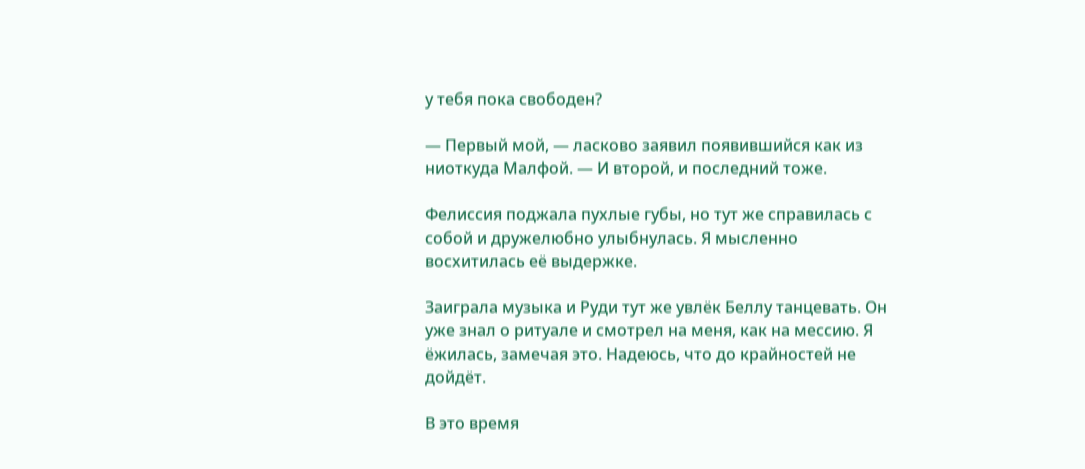у тебя пока свободен?

— Первый мой, — ласково заявил появившийся как из ниоткуда Малфой. — И второй, и последний тоже.

Фелиссия поджала пухлые губы, но тут же справилась с собой и дружелюбно улыбнулась. Я мысленно восхитилась её выдержке.

Заиграла музыка и Руди тут же увлёк Беллу танцевать. Он уже знал о ритуале и смотрел на меня, как на мессию. Я ёжилась, замечая это. Надеюсь, что до крайностей не дойдёт.

В это время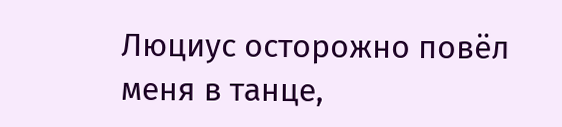Люциус осторожно повёл меня в танце,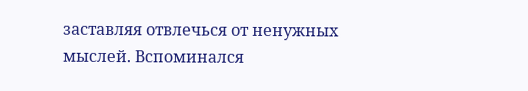заставляя отвлечься от ненужных мыслей. Вспоминался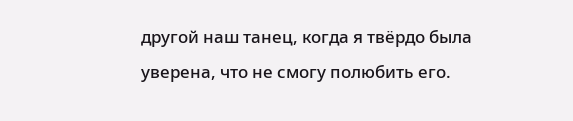другой наш танец, когда я твёрдо была уверена, что не смогу полюбить его.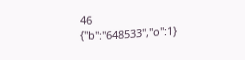46
{"b":"648533","o":1}